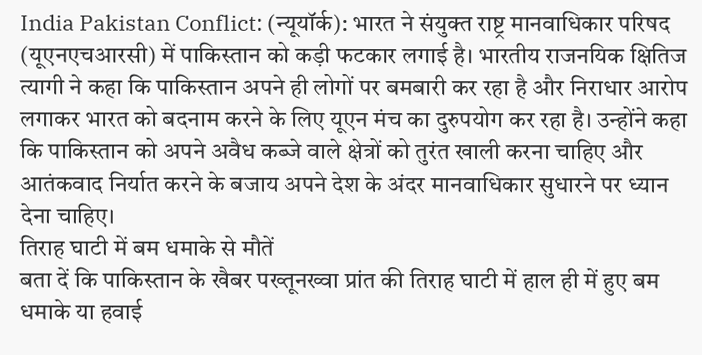India Pakistan Conflict: (न्यूयॉर्क): भारत ने संयुक्त राष्ट्र मानवाधिकार परिषद (यूएनएचआरसी) में पाकिस्तान को कड़ी फटकार लगाई है। भारतीय राजनयिक क्षितिज त्यागी ने कहा कि पाकिस्तान अपने ही लोगों पर बमबारी कर रहा है और निराधार आरोप लगाकर भारत को बदनाम करने के लिए यूएन मंच का दुरुपयोग कर रहा है। उन्होंने कहा कि पाकिस्तान को अपने अवैध कब्जे वाले क्षेत्रों को तुरंत खाली करना चाहिए और आतंकवाद निर्यात करने के बजाय अपने देश के अंदर मानवाधिकार सुधारने पर ध्यान देना चाहिए।
तिराह घाटी में बम धमाके से मौतें
बता दें कि पाकिस्तान के खैबर पख्तूनख्वा प्रांत की तिराह घाटी में हाल ही में हुए बम धमाके या हवाई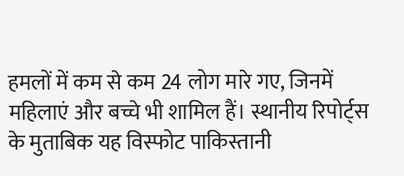हमलों में कम से कम 24 लोग मारे गए, जिनमें महिलाएं और बच्चे भी शामिल हैं। स्थानीय रिपोर्ट्स के मुताबिक यह विस्फोट पाकिस्तानी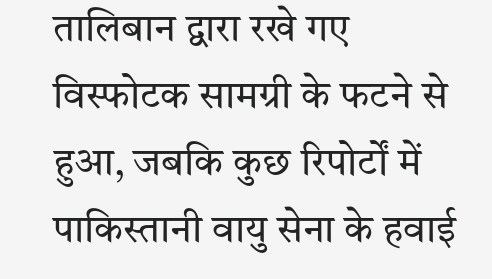तालिबान द्वारा रखे गए विस्फोटक सामग्री के फटने से हुआ, जबकि कुछ रिपोर्टों में पाकिस्तानी वायु सेना के हवाई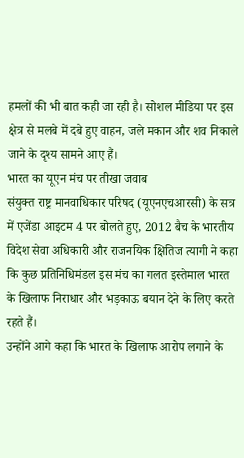हमलों की भी बात कही जा रही है। सोशल मीडिया पर इस क्षेत्र से मलबे में दबे हुए वाहन, जले मकान और शव निकाले जाने के दृश्य सामने आए हैं।
भारत का यूएन मंच पर तीखा जवाब
संयुक्त राष्ट्र मानवाधिकार परिषद (यूएनएचआरसी) के सत्र में एजेंडा आइटम 4 पर बोलते हुए, 2012 बैच के भारतीय विदेश सेवा अधिकारी और राजनयिक क्षितिज त्यागी ने कहा कि कुछ प्रतिनिधिमंडल इस मंच का गलत इस्तेमाल भारत के खिलाफ निराधार और भड़काऊ बयान देने के लिए करते रहते हैं।
उन्होंने आगे कहा कि भारत के खिलाफ आरोप लगाने के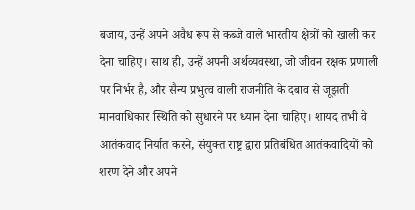बजाय, उन्हें अपने अवैध रूप से कब्जे वाले भारतीय क्षेत्रों को खाली कर देना चाहिए। साथ ही, उन्हें अपनी अर्थव्यवस्था, जो जीवन रक्षक प्रणाली पर निर्भर है, और सैन्य प्रभुत्व वाली राजनीति के दबाव से जूझती मानवाधिकार स्थिति को सुधारने पर ध्यान देना चाहिए। शायद तभी वे आतंकवाद निर्यात करने, संयुक्त राष्ट्र द्वारा प्रतिबंधित आतंकवादियों को शरण देने और अपने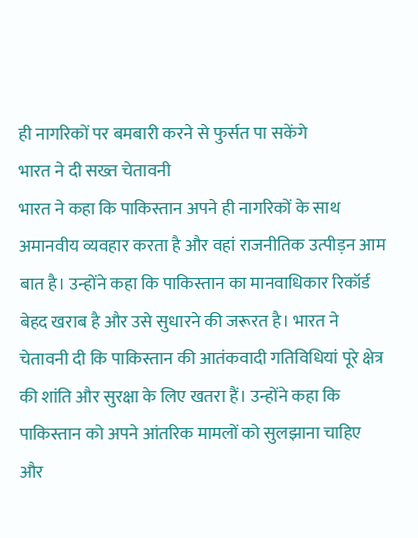ही नागरिकों पर बमबारी करने से फुर्सत पा सकेंगे
भारत ने दी सख्त चेतावनी
भारत ने कहा कि पाकिस्तान अपने ही नागरिकों के साथ अमानवीय व्यवहार करता है और वहां राजनीतिक उत्पीड़न आम बात है। उन्होंने कहा कि पाकिस्तान का मानवाधिकार रिकॉर्ड बेहद खराब है और उसे सुधारने की जरूरत है। भारत ने चेतावनी दी कि पाकिस्तान की आतंकवादी गतिविधियां पूरे क्षेत्र की शांति और सुरक्षा के लिए खतरा हैं। उन्होंने कहा कि पाकिस्तान को अपने आंतरिक मामलों को सुलझाना चाहिए और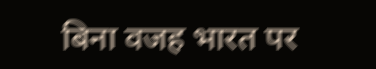बिना वजह भारत पर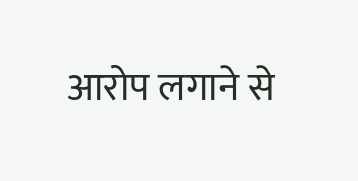आरोप लगाने से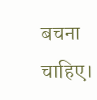बचना चाहिए।